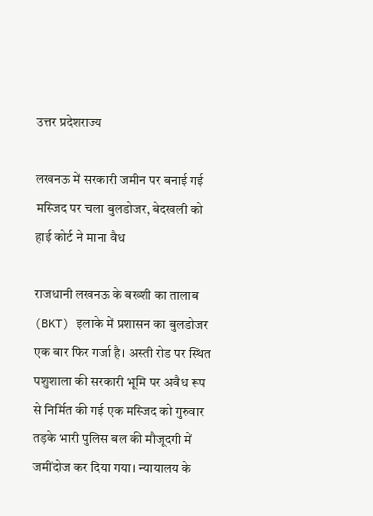उत्तर प्रदेशराज्य

लखनऊ में सरकारी जमीन पर बनाई गई मस्जिद पर चला बुलडोजर, बेदखली को हाई कोर्ट ने माना वैध

राजधानी लखनऊ के बख्शी का तालाब (BKT) इलाके में प्रशासन का बुलडोजर एक बार फिर गर्जा है। अस्ती रोड पर स्थित पशुशाला की सरकारी भूमि पर अवैध रूप से निर्मित की गई एक मस्जिद को गुरुवार तड़के भारी पुलिस बल की मौजूदगी में जमींदोज कर दिया गया। न्यायालय के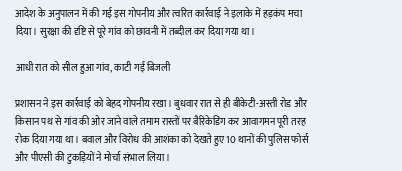आदेश के अनुपालन में की गई इस गोपनीय और त्वरित कार्रवाई ने इलाके में हड़कंप मचा दिया। सुरक्षा की दृष्टि से पूरे गांव को छावनी में तब्दील कर दिया गया था।

आधी रात को सील हुआ गांव, काटी गई बिजली

प्रशासन ने इस कार्रवाई को बेहद गोपनीय रखा। बुधवार रात से ही बीकेटी-अस्ती रोड और किसान पथ से गांव की ओर जाने वाले तमाम रास्तों पर बैरिकेडिंग कर आवागमन पूरी तरह रोक दिया गया था। बवाल और विरोध की आशंका को देखते हुए 10 थानों की पुलिस फोर्स और पीएसी की टुकड़ियों ने मोर्चा संभाल लिया।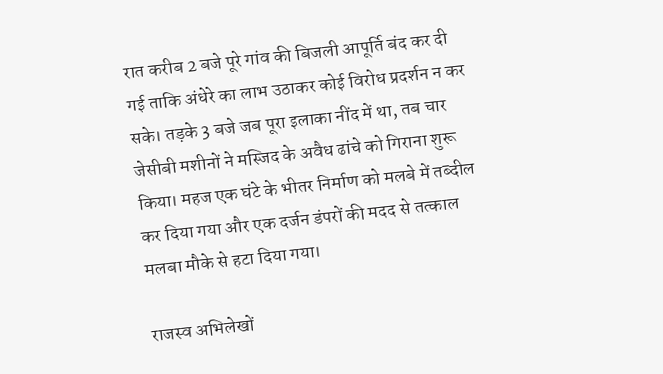रात करीब 2 बजे पूरे गांव की बिजली आपूर्ति बंद कर दी गई ताकि अंधेरे का लाभ उठाकर कोई विरोध प्रदर्शन न कर सके। तड़के 3 बजे जब पूरा इलाका नींद में था, तब चार जेसीबी मशीनों ने मस्जिद के अवैध ढांचे को गिराना शुरू किया। महज एक घंटे के भीतर निर्माण को मलबे में तब्दील कर दिया गया और एक दर्जन डंपरों की मदद से तत्काल मलबा मौके से हटा दिया गया।

राजस्व अभिलेखों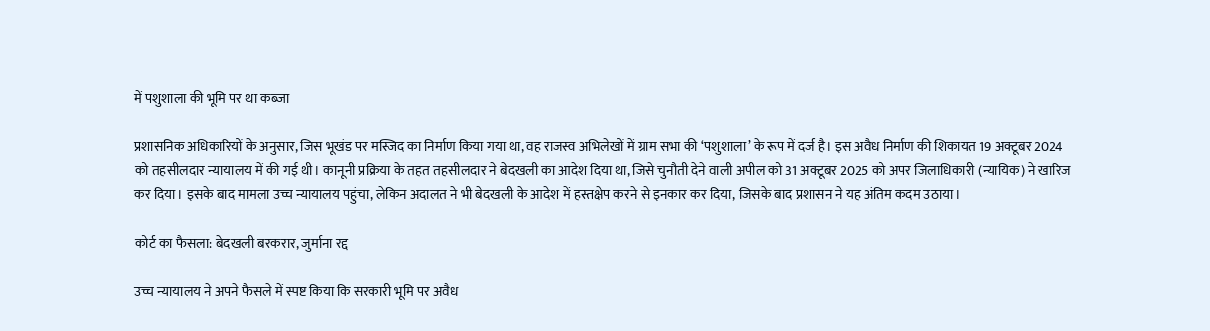में पशुशाला की भूमि पर था कब्जा

प्रशासनिक अधिकारियों के अनुसार, जिस भूखंड पर मस्जिद का निर्माण किया गया था, वह राजस्व अभिलेखों में ग्राम सभा की ‘पशुशाला’ के रूप में दर्ज है। इस अवैध निर्माण की शिकायत 19 अक्टूबर 2024 को तहसीलदार न्यायालय में की गई थी। कानूनी प्रक्रिया के तहत तहसीलदार ने बेदखली का आदेश दिया था, जिसे चुनौती देने वाली अपील को 31 अक्टूबर 2025 को अपर जिलाधिकारी (न्यायिक) ने खारिज कर दिया। इसके बाद मामला उच्च न्यायालय पहुंचा, लेकिन अदालत ने भी बेदखली के आदेश में हस्तक्षेप करने से इनकार कर दिया, जिसके बाद प्रशासन ने यह अंतिम कदम उठाया।

कोर्ट का फैसला: बेदखली बरकरार, जुर्माना रद्द

उच्च न्यायालय ने अपने फैसले में स्पष्ट किया कि सरकारी भूमि पर अवैध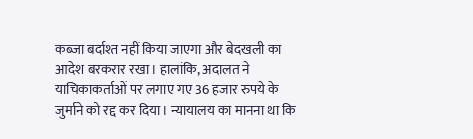कब्जा बर्दाश्त नहीं किया जाएगा और बेदखली का आदेश बरकरार रखा। हालांकि, अदालत ने याचिकाकर्ताओं पर लगाए गए 36 हजार रुपये के जुर्माने को रद्द कर दिया। न्यायालय का मानना था कि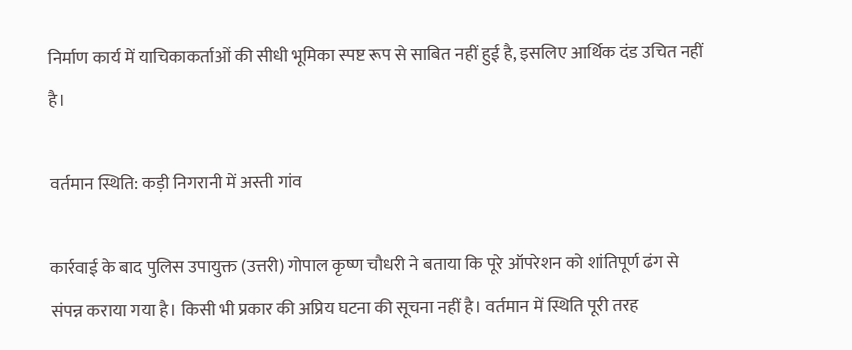निर्माण कार्य में याचिकाकर्ताओं की सीधी भूमिका स्पष्ट रूप से साबित नहीं हुई है, इसलिए आर्थिक दंड उचित नहीं है।

वर्तमान स्थिति: कड़ी निगरानी में अस्ती गांव

कार्रवाई के बाद पुलिस उपायुक्त (उत्तरी) गोपाल कृष्ण चौधरी ने बताया कि पूरे ऑपरेशन को शांतिपूर्ण ढंग से संपन्न कराया गया है। किसी भी प्रकार की अप्रिय घटना की सूचना नहीं है। वर्तमान में स्थिति पूरी तरह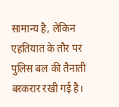सामान्य है, लेकिन एहतियात के तौर पर पुलिस बल की तैनाती बरकरार रखी गई है।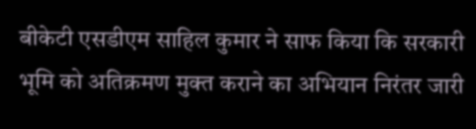बीकेटी एसडीएम साहिल कुमार ने साफ किया कि सरकारी भूमि को अतिक्रमण मुक्त कराने का अभियान निरंतर जारी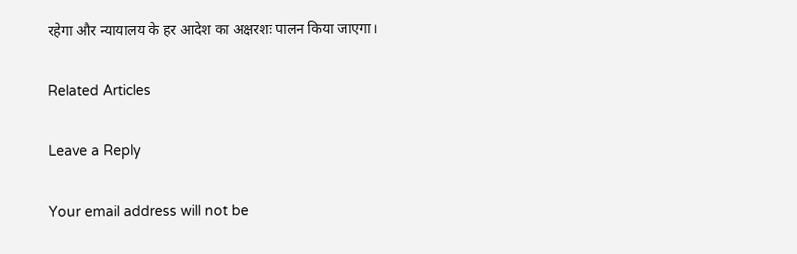रहेगा और न्यायालय के हर आदेश का अक्षरशः पालन किया जाएगा।

Related Articles

Leave a Reply

Your email address will not be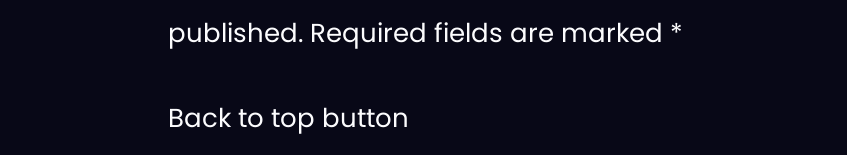published. Required fields are marked *

Back to top button